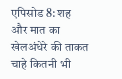एपिसोड 8: शह और मात का खेलअंधेरे की ताकत चाहे कितनी भी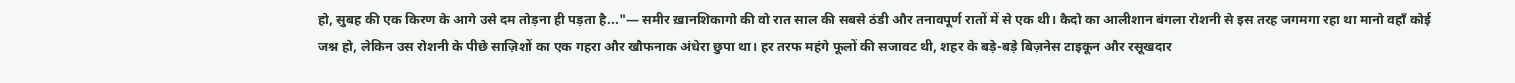हो, सुबह की एक किरण के आगे उसे दम तोड़ना ही पड़ता है..."— समीर ख़ानशिकागो की वो रात साल की सबसे ठंडी और तनावपूर्ण रातों में से एक थी। कैदो का आलीशान बंगला रोशनी से इस तरह जगमगा रहा था मानो वहाँ कोई जश्न हो, लेकिन उस रोशनी के पीछे साज़िशों का एक गहरा और खौफनाक अंधेरा छुपा था। हर तरफ महंगे फूलों की सजावट थी, शहर के बड़े-बड़े बिज़नेस टाइकून और रसूखदार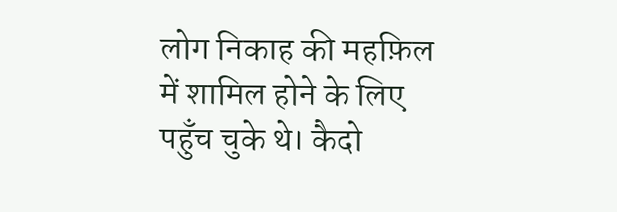लोग निकाह की महफ़िल में शामिल होने के लिए पहुँच चुके थे। कैदो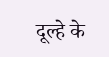दूल्हे के